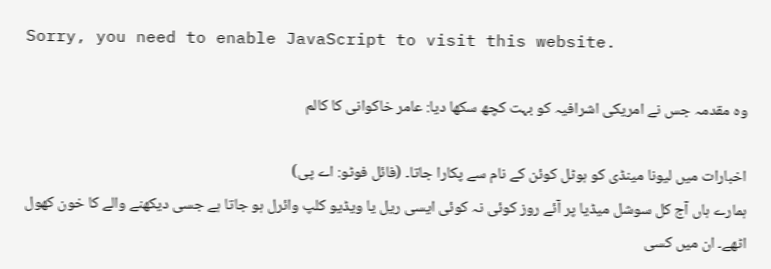Sorry, you need to enable JavaScript to visit this website.

وہ مقدمہ جس نے امریکی اشرافیہ کو بہت کچھ سکھا دیا: عامر خاکوانی کا کالم

اخبارات میں لیونا مینڈی کو ہوٹل کوئن کے نام سے پکارا جاتا۔ (فائل فوٹو: اے پی)
ہمارے ہاں آج کل سوشل میڈیا پر آئے روز کوئی نہ کوئی ایسی ریل یا ویڈیو کلپ وائرل ہو جاتا ہے جسی دیکھنے والے کا خون کھول اٹھے۔ ان میں کسی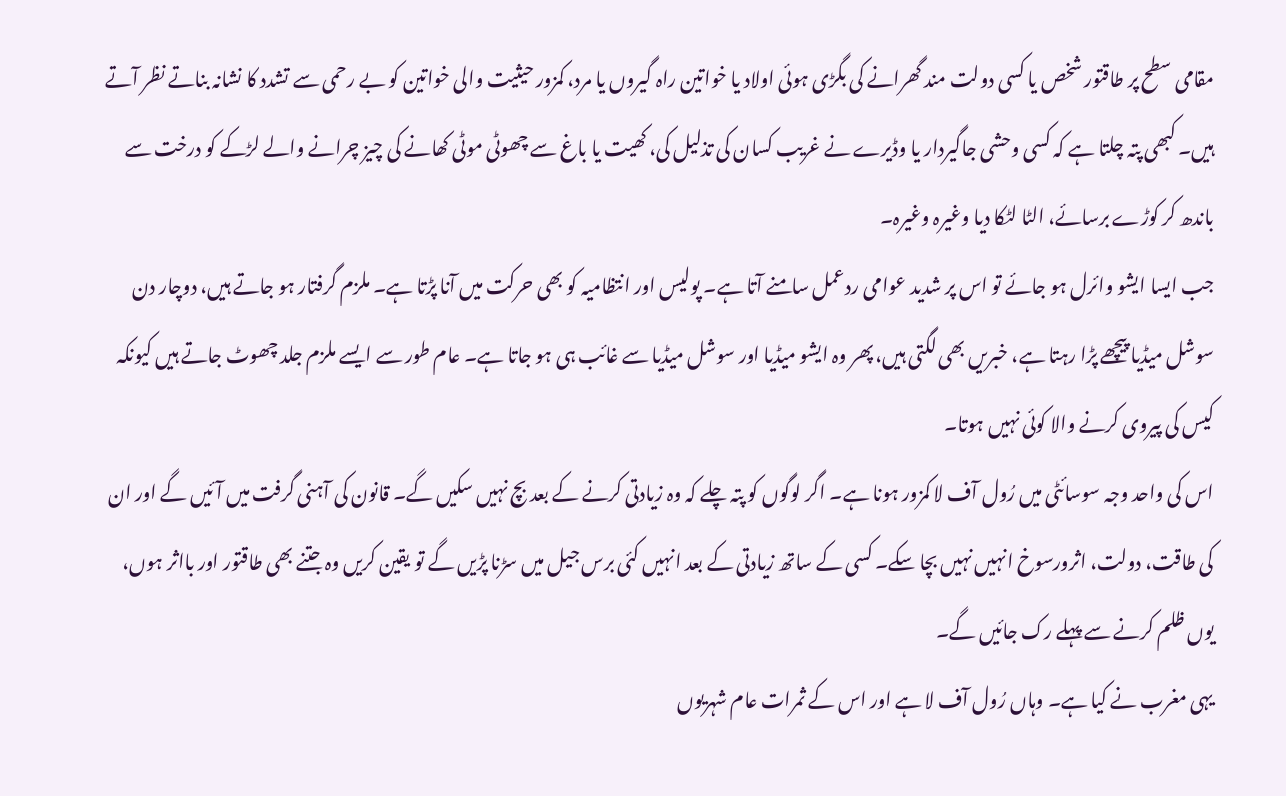مقامی سطح پر طاقتور شخص یا کسی دولت مند گھرانے کی بگڑی ہوئی اولاد یا خواتین راہ گیروں یا مرد، کمزور حیثیت والی خواتین کو بے رحمی سے تشدد کا نشانہ بناتے نظر آتے ہیں۔ کبھی پتہ چلتا ہے کہ کسی وحشی جاگیردار یا وڈیرے نے غریب کسان کی تذلیل کی، کھیت یا باغ سے چھوٹی موٹی کھانے کی چیز چرانے والے لڑکے کو درخت سے باندھ کر کوڑے برسائے، الٹا لٹکا دیا وغیرہ وغیرہ۔
جب ایسا ایشو وائرل ہو جائے تو اس پر شدید عوامی ردعمل سامنے آتا ہے۔ پولیس اور انتظامیہ کو بھی حرکت میں آنا پڑتا ہے۔ ملزم گرفتار ہو جاتے ہیں، دوچار دن سوشل میڈیا پیچھے پڑا رہتا ہے، خبریں بھی لگتی ہیں، پھر وہ ایشو میڈیا اور سوشل میڈیا سے غائب ہی ہو جاتا ہے۔ عام طور سے ایسے ملزم جلد چھوٹ جاتے ہیں کیونکہ کیس کی پیروی کرنے والا کوئی نہیں ہوتا۔
اس کی واحد وجہ سوسائٹی میں رُول آف لا کمزور ہونا ہے۔ اگر لوگوں کو پتہ چلے کہ وہ زیادتی کرنے کے بعد بچ نہیں سکیں گے۔ قانون کی آہنی گرفت میں آئیں گے اور ان کی طاقت، دولت، اثرورسوخ انہیں نہیں بچا سکے۔ کسی کے ساتھ زیادتی کے بعد انہیں کئی برس جیل میں سڑنا پڑیں گے تو یقین کریں وہ جتنے بھی طاقتور اور بااثر ہوں، یوں ظلم کرنے سے پہلے رک جائیں گے۔
یہی مغرب نے کیا ہے۔ وہاں رُول آف لا ہے اور اس کے ثمرات عام شہریوں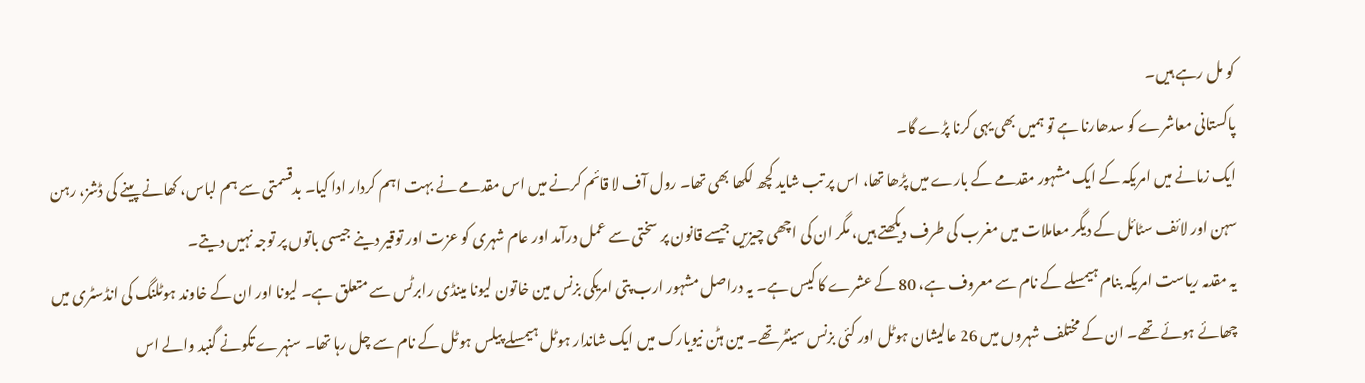کو مل رہے ہیں۔
پاکستانی معاشرے کو سدھارنا ہے تو ہمیں بھی یہی کرنا پڑے گا۔
ایک زمانے میں امریکہ کے ایک مشہور مقدمے کے بارے میں پڑھا تھا، اس پر تب شاید کچھ لکھا بھی تھا۔ رول آف لا قائم کرنے میں اس مقدمے نے بہت اہم کردار ادا کیا۔ بدقسمتی سے ہم لباس، کھانے پینے کی ڈشز، رہن سہن اور لائف سٹائل کے دیگر معاملات میں مغرب کی طرف دیکھتے ہیں، مگر ان کی اچھی چیزیں جیسے قانون پر سختی سے عمل درآمد اور عام شہری کو عزت اور توقیر دینے جیسی باتوں پر توجہ نہیں دیتے۔
یہ مقدمہ ریاست امریکہ بنام ہیمسلے کے نام سے معروف ہے، 80 کے عشرے کا کیس ہے۔ یہ دراصل مشہور ارب پتی امریکی بزنس مین خاتون لیونا مینڈی رابرٹس سے متعلق ہے۔ لیونا اور ان کے خاوند ہوٹلنگ کی انڈسٹری میں چھائے ہوئے تھے۔ ان کے مختلف شہروں میں 26 عالیشان ہوٹل اور کئی بزنس سینٹر تھے۔ مین ہٹن نیویارک میں ایک شاندار ہوٹل ہیمسلے پیلس ہوٹل کے نام سے چل رہا تھا۔ سنہرے تکونے گنبد والے اس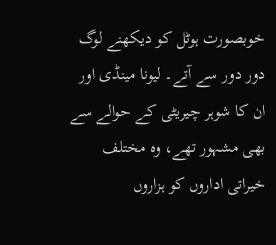خوبصورت ہوٹل کو دیکھنے لوگ دور دور سے آتے۔ لیونا مینڈی اور ان کا شوہر چیریٹی کے حوالے سے بھی مشہور تھے، وہ مختلف خیراتی اداروں کو ہزاروں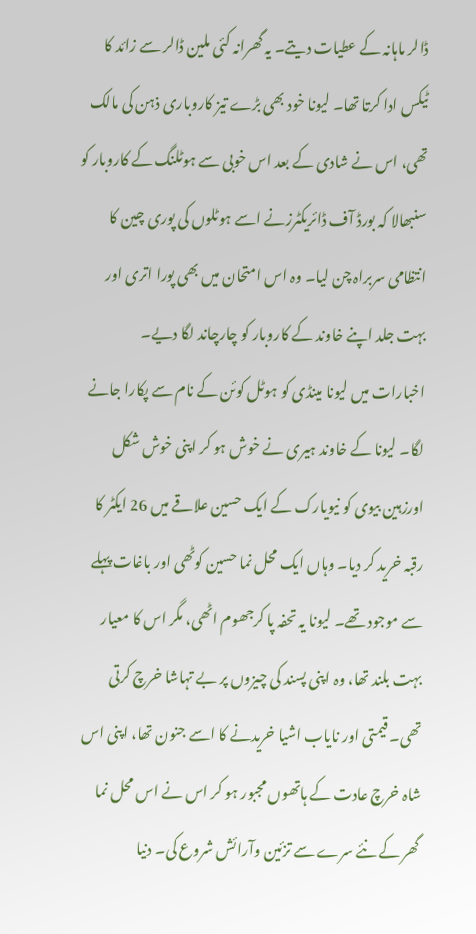ڈالر ماہانہ کے عطیات دیتے۔ یہ گھرانہ کئی ملین ڈالر سے زائد کا ٹیکس ادا کرتا تھا۔ لیونا خود بھی بڑے تیز کاروباری ذہن کی مالک تھی، اس نے شادی کے بعد اس خوبی سے ہوٹلنگ کے کاروبار کو سنبھالا کہ بورڈ آف ڈائریکٹرزنے اسے ہوٹلوں کی پوری چین کا انتظامی سربراہ چن لیا۔ وہ اس امتحان میں بھی پورا اتری اور بہت جلد اپنے خاوند کے کاروبار کو چارچاند لگا دیے۔
اخبارات میں لیونا مینڈی کو ہوٹل کوئن کے نام سے پکارا جانے لگا۔ لیونا کے خاوند ہیری نے خوش ہو کر اپنی خوش شکل اورزہین بیوی کو نیویارک کے ایک حسین علاقے میں 26 ایکٹر کا رقبہ خرید کر دیا۔ وہاں ایک محل نما حسین کوٹھی اور باغات پہلے سے موجود تھے۔ لیونا یہ تحفہ پا کرجھوم اٹھی، مگر اس کا معیار بہت بلند تھا، وہ اپنی پسند کی چیزوں پر بے تہاشا خرچ کرتی تھی۔ قیمتی اور نایاب اشیا خریدنے کا اسے جنون تھا، اپنی اس شاہ خرچ عادت کے ہاتھوں مجبور ہو کر اس نے اس محل نما گھر کے نئے سرے سے تزئین وآرائش شروع کی۔ دنیا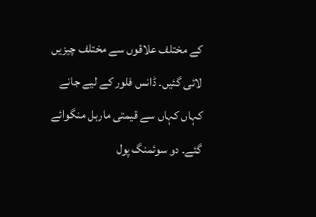کے مختلف علاقوں سے مختلف چیزیں لائی گئیں۔ ڈانس فلور کے لیے جانے کہاں کہاں سے قیمتی ماربل منگوائے گئے۔ دو سوئمنگ پول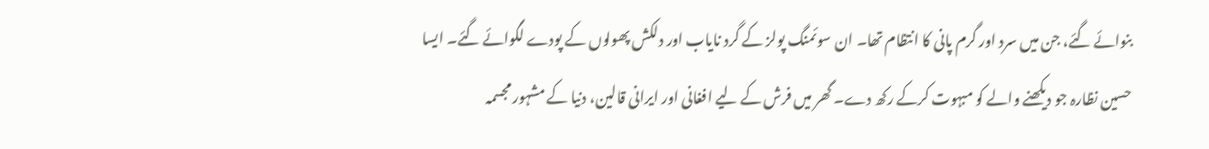بنوائے گئے، جن میں سرد اور گرم پانی کا انتظام تھا۔ ان سوئمنگ پولز کے گرد نایاب اور دلکش پھولوں کے پودے لگوائے گئے۔ ایسا حسین نظارہ جو دیکھنے والے کو مبہوت کرکے رکھ دے۔ گھر میں فرش کے لیے افغانی اور ایرانی قالین، دنیا کے مشہور مجسمہ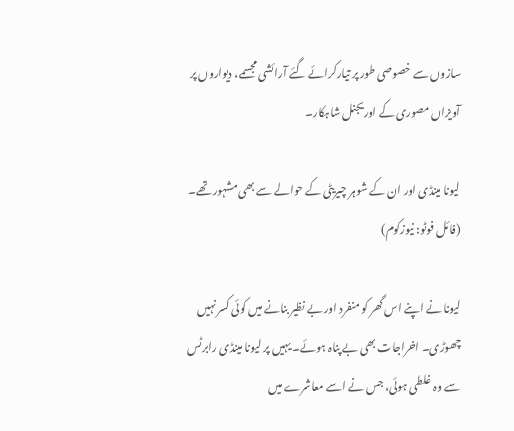سازوں سے خصوصی طور پر تیارکرائے گئے آرائشی مجسمے، دیواروں پر آویزاں مصوری کے اوریجنل شاہکار۔

لیونا مینڈی اور ان کے شوہر چیریٹی کے حوالے سے بھی مشہور تھے۔ (فائل فوٹو: نیوزکوم)

لیونا نے اپنے اس گھر کو منفرد اور بے نظیر بنانے میں کوئی کسر نہیں چھوڑی۔ اخراجات بھی بے پناہ ہوئے۔ یہیں پر لیونا مینڈی رابرٹس سے وہ غلطی ہوئی، جس نے اسے معاشرے میں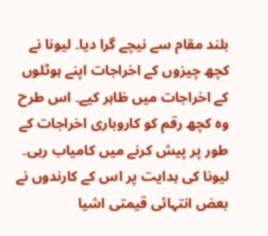بلند مقام سے نیچے گرا دیا۔ لیونا نے کچھ چیزوں کے اخراجات اپنے ہوٹلوں کے اخراجات میں ظاہر کیے۔ اس طرح وہ کچھ رقم کو کاروباری اخراجات کے طور پر پیش کرنے میں کامیاب رہی۔ لیونا کی ہدایت پر اس کے کارندوں نے بعض انتہائی قیمتی اشیا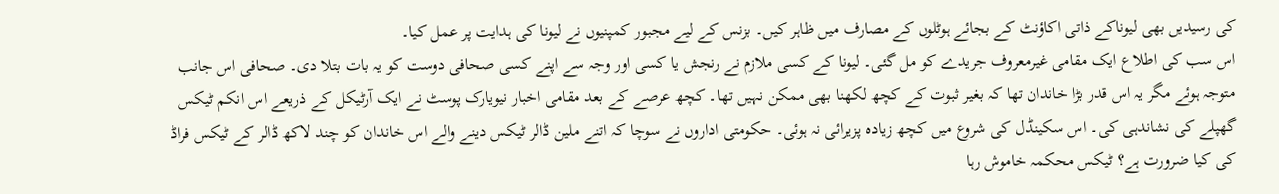کی رسیدیں بھی لیوناکے ذاتی اکاؤنٹ کے بجائے ہوٹلوں کے مصارف میں ظاہر کیں۔ بزنس کے لیے مجبور کمپنیوں نے لیونا کی ہدایت پر عمل کیا۔
اس سب کی اطلاع ایک مقامی غیرمعروف جریدے کو مل گئی۔ لیونا کے کسی ملازم نے رنجش یا کسی اور وجہ سے اپنے کسی صحافی دوست کو یہ بات بتلا دی۔ صحافی اس جانب متوجہ ہوئے مگر یہ اس قدر بڑا خاندان تھا کہ بغیر ثبوت کے کچھ لکھنا بھی ممکن نہیں تھا۔ کچھ عرصے کے بعد مقامی اخبار نیویارک پوسٹ نے ایک آرٹیکل کے ذریعے اس انکم ٹیکس گھپلے کی نشاندہی کی۔ اس سکینڈل کی شروع میں کچھ زیادہ پزیرائی نہ ہوئی۔ حکومتی اداروں نے سوچا کہ اتنے ملین ڈالر ٹیکس دینے والے اس خاندان کو چند لاکھ ڈالر کے ٹیکس فراڈ کی کیا ضرورت ہے؟ ٹیکس محکمہ خاموش رہا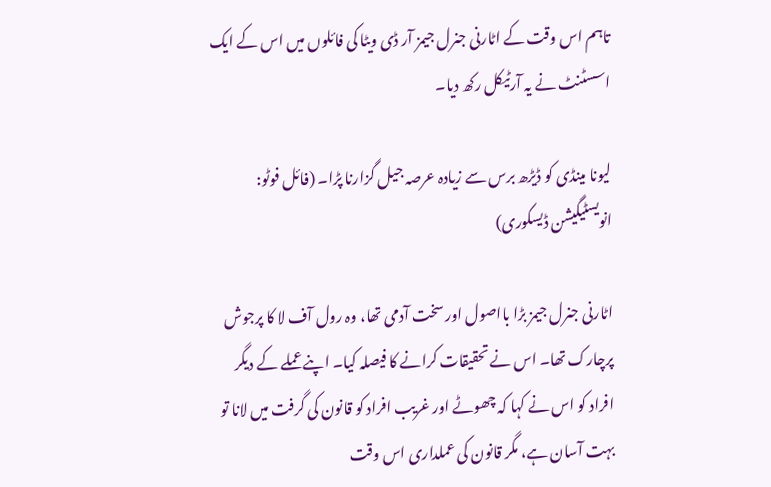تاہم اس وقت کے اٹارنی جنرل جیمز آر ڈی ویٹا کی فائلوں میں اس کے ایک اسسٹنٹ نے یہ آرٹیکل رکھ دیا۔

لیونا مینڈی کو ڈیڑھ برس سے زیادہ عرصہ جیل گزارنا پڑا۔ (فائل فوٹو: انویسٹیگیشن ڈیسکوری)

اٹارنی جنرل جیمز بڑا بااصول اور سخت آدمی تھا، وہ رول آف لا کا پرجوش پرچارک تھا۔ اس نے تحقیقات کرانے کا فیصلہ کیا۔ اپنے عملے کے دیگر افراد کو اس نے کہا کہ چھوٹے اور غریب افراد کو قانون کی گرفت میں لانا تو بہت آسان ہے، مگر قانون کی عملداری اس وقت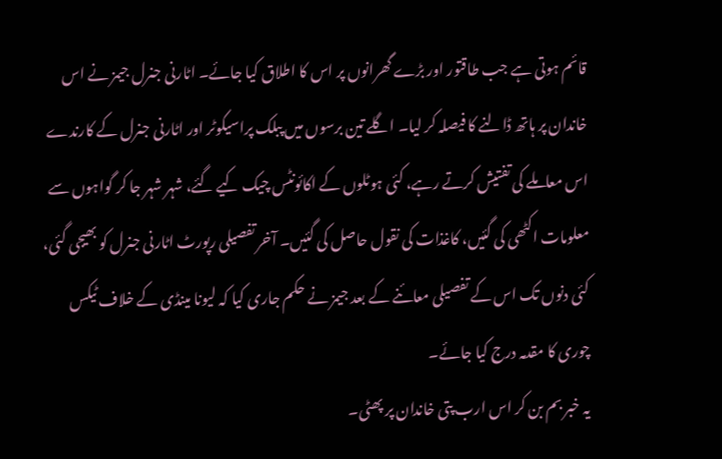قائم ہوتی ہے جب طاقتور اور بڑے گھرانوں پر اس کا اطلاق کیا جائے۔ اٹارنی جنرل جیمز نے اس خاندان پر ہاتھ ڈالنے کا فیصلہ کر لیا۔ اگلے تین برسوں میں پبلک پراسیکوٹر اور اٹارنی جنرل کے کارندے اس معاملے کی تفتیش کرتے رہے، کئی ہوٹلوں کے اکائونٹس چیک کیے گئے، شہر شہر جا کر گواہوں سے معلومات اکٹھی کی گئیں، کاغذات کی نقول حاصل کی گئیں۔ آخر تفصیلی رپورٹ اٹارنی جنرل کو بھیجی گئی، کئی دنوں تک اس کے تفصیلی معائنے کے بعد جیمز نے حکم جاری کیا کہ لیونا مینڈی کے خلاف ٹیکس چوری کا مقدمہ درج کیا جائے۔
یہ خبر بم بن کر اس ارب پتی خاندان پر پھٹی۔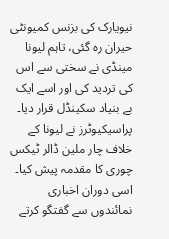نیویارک کی بزنس کمیونٹی حیران رہ گئی، تاہم لیونا مینڈی نے سختی سے اس کی تردید کی اور اسے ایک بے بنیاد سکینڈل قرار دیا۔ پراسیکیوٹرز نے لیونا کے خلاف چار ملین ڈالر ٹیکس چوری کا مقدمہ پیش کیا۔ اسی دوران اخباری نمائندوں سے گفتگو کرتے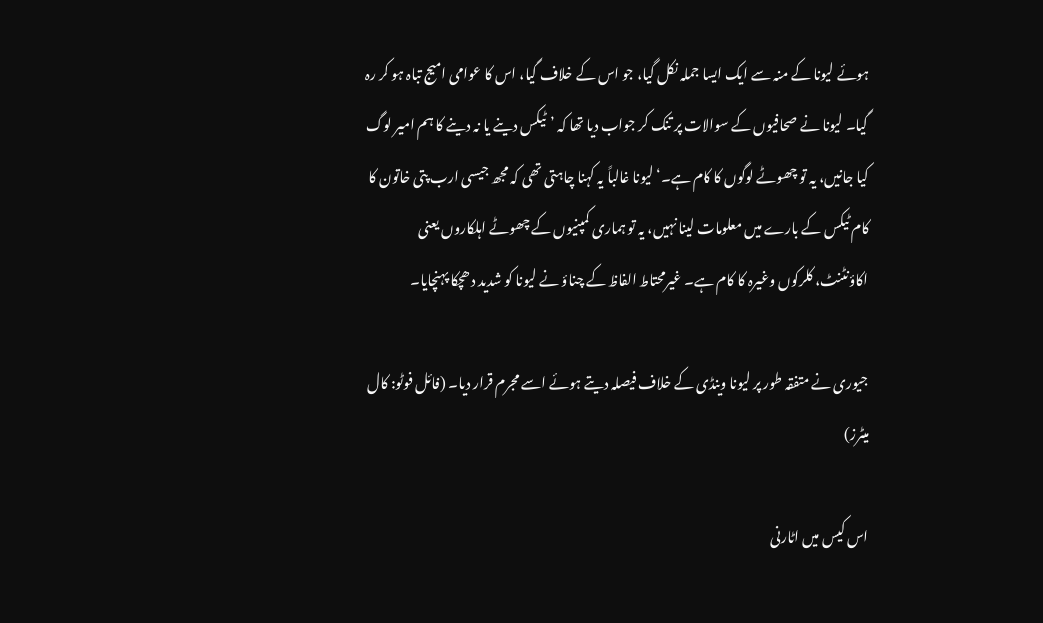ہوئے لیونا کے منہ سے ایک ایسا جملہ نکل گیا، جو اس کے خلاف گیا، اس کا عوامی امیج تباہ ہو کر رہ گیا۔ لیونا نے صحافیوں کے سوالات پر تنک کر جواب دیا تھا کہ ’ٹیکس دینے یا نہ دینے کا ہم امیر لوگ کیا جانیں، یہ تو چھوٹے لوگوں کا کام ہے۔‘ لیونا غالباً یہ کہنا چاہتی تھی کہ مجھ جیسی ارب پتی خاتون کا کام ٹیکس کے بارے میں معلومات لینا نہیں، یہ تو ہماری کمپنیوں کے چھوٹے اہلکاروں یعنی اکاؤنٹنٹ، کلرکوں وغیرہ کا کام ہے۔ غیرمحتاط الفاظ کے چناؤ نے لیونا کو شدید دھچکا پہنچایا۔

جیوری نے متفقہ طور پر لیونا وینڈی کے خلاف فیصلہ دیتے ہوئے اسے مجرم قرار دیا۔ (فائل فوٹو: کال میٹرز)

اس کیس میں اٹارنی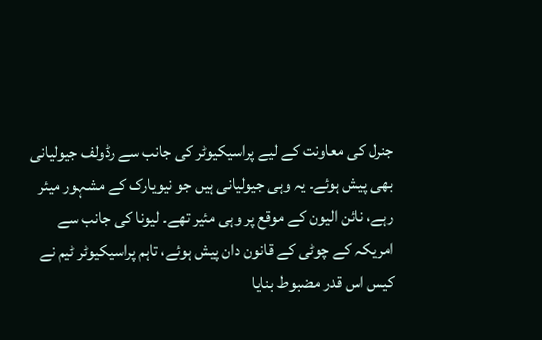جنرل کی معاونت کے لیے پراسیکیوٹر کی جانب سے رڈولف جیولیانی بھی پیش ہوئے۔ یہ وہی جیولیانی ہیں جو نیویارک کے مشہور میئر رہے، نائن الیون کے موقع پر وہی مئیر تھے۔ لیونا کی جانب سے امریکہ کے چوٹی کے قانون دان پیش ہوئے، تاہم پراسیکیوٹر ٹیم نے کیس اس قدر مضبوط بنایا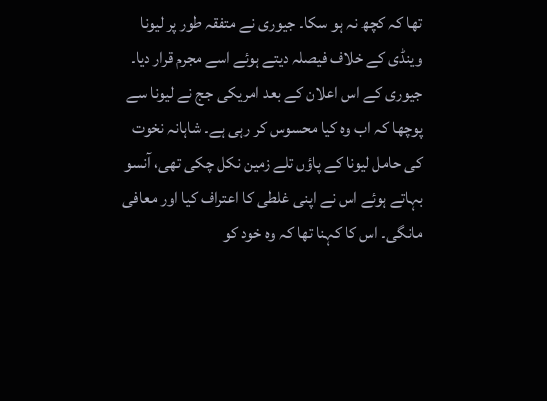تھا کہ کچھ نہ ہو سکا۔ جیوری نے متفقہ طور پر لیونا وینڈی کے خلاف فیصلہ دیتے ہوئے اسے مجرم قرار دیا۔ جیوری کے اس اعلان کے بعد امریکی جج نے لیونا سے پوچھا کہ اب وہ کیا محسوس کر رہی ہے۔ شاہانہ نخوت کی حامل لیونا کے پاؤں تلے زمین نکل چکی تھی، آنسو بہاتے ہوئے اس نے اپنی غلطی کا اعتراف کیا اور معافی مانگی۔ اس کا کہنا تھا کہ وہ خود کو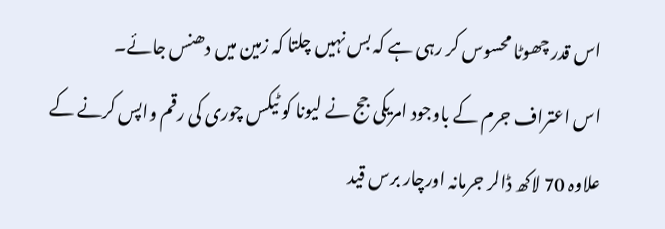اس قدر چھوٹا محسوس کر رہی ہے کہ بس نہیں چلتا کہ زمین میں دھنس جائے۔
اس اعتراف جرم کے باوجود امریکی جج نے لیونا کو ٹیکس چوری کی رقم واپس کرنے کے علاوہ 70 لاکھ ڈالر جرمانہ اورچار برس قید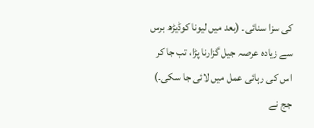کی سزا سنائی۔ (بعد میں لیونا کوڈیڑھ برس سے زیادہ عرصہ جیل گزارنا پڑا، تب جا کر اس کی رہائی عمل میں لائی جا سکی۔)
جج نے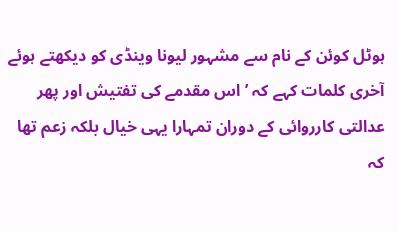ہوٹل کوئن کے نام سے مشہور لیونا وینڈی کو دیکھتے ہوئے آخری کلمات کہے کہ ’اس مقدمے کی تفتیش اور پھر عدالتی کارروائی کے دوران تمہارا یہی خیال بلکہ زعم تھا کہ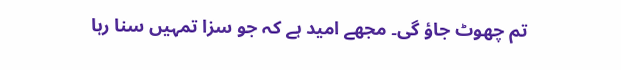تم چھوٹ جاؤ گی۔ مجھے امید ہے کہ جو سزا تمہیں سنا رہا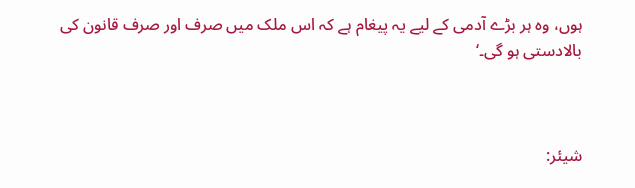ہوں، وہ ہر بڑے آدمی کے لیے یہ پیغام ہے کہ اس ملک میں صرف اور صرف قانون کی بالادستی ہو گی۔‘



شیئر: